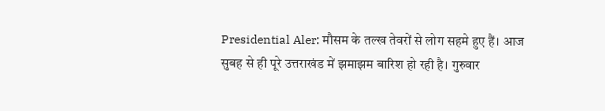Presidential Aler: मौसम के तल्ख तेवरों से लोग सहमे हुए हैं। आज सुबह से ही पूरे उत्तराखंड में झमाझम बारिश हो रही है। गुरुवार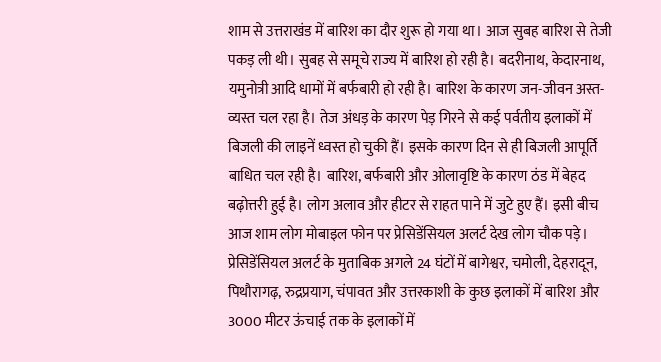शाम से उत्तराखंड में बारिश का दौर शुरू हो गया था। आज सुबह बारिश से तेजी पकड़ ली थी। सुबह से समूचे राज्य में बारिश हो रही है। बदरीनाथ, केदारनाथ, यमुनोत्री आदि धामों में बर्फबारी हो रही है। बारिश के कारण जन-जीवन अस्त-व्यस्त चल रहा है। तेज अंधड़ के कारण पेड़ गिरने से कई पर्वतीय इलाकों में बिजली की लाइनें ध्वस्त हो चुकी हैं। इसके कारण दिन से ही बिजली आपूर्ति बाधित चल रही है। बारिश, बर्फबारी और ओलावृष्टि के कारण ठंड में बेहद बढ़ोत्तरी हुई है। लोग अलाव और हीटर से राहत पाने में जुटे हुए हैं। इसी बीच आज शाम लोग मोबाइल फोन पर प्रेसिडेंसियल अलर्ट देख लोग चौक पड़े। प्रेसिडेंसियल अलर्ट के मुताबिक अगले 24 घंटों में बागेश्वर, चमोली, देहरादून, पिथौरागढ़, रुद्रप्रयाग, चंपावत और उत्तरकाशी के कुछ इलाकों में बारिश और 3000 मीटर ऊंचाई तक के इलाकों में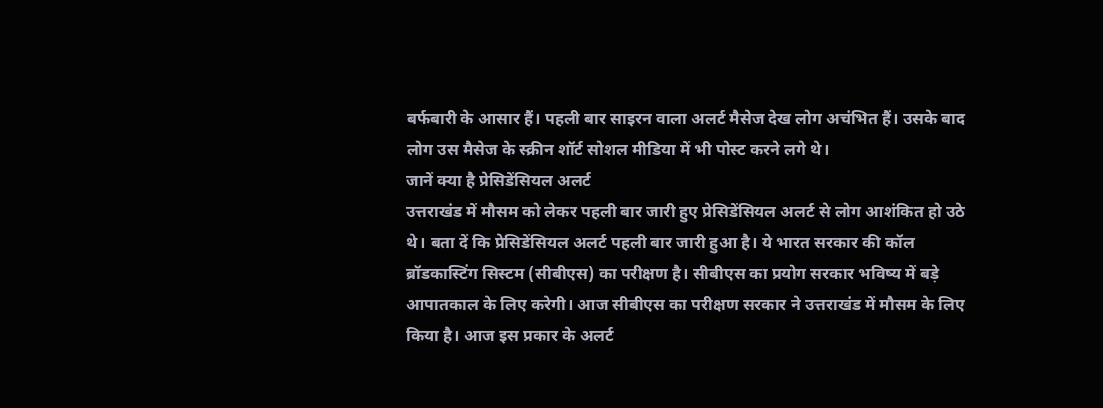बर्फबारी के आसार हैं। पहली बार साइरन वाला अलर्ट मैसेज देख लोग अचंभित हैं। उसके बाद लोग उस मैसेज के स्क्रीन शॉर्ट सोशल मीडिया में भी पोस्ट करने लगे थे।
जानें क्या है प्रेसिडेंसियल अलर्ट
उत्तराखंड में मौसम को लेकर पहली बार जारी हुए प्रेसिडेंसियल अलर्ट से लोग आशंकित हो उठे थे। बता दें कि प्रेसिडेंसियल अलर्ट पहली बार जारी हुआ है। ये भारत सरकार की कॉल ब्रॉडकास्टिंग सिस्टम (सीबीएस) का परीक्षण है। सीबीएस का प्रयोग सरकार भविष्य में बड़े आपातकाल के लिए करेगी। आज सीबीएस का परीक्षण सरकार ने उत्तराखंड में मौसम के लिए किया है। आज इस प्रकार के अलर्ट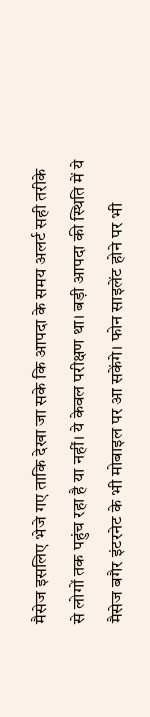मैसेज इसलिए भेजे गए ताकि देखा जा सके कि आपदा के समय अलर्ट सही तरीके से लोगों तक पहुंच रहा है या नहीं। ये केवल परीक्षण था। बड़ी आपदा की स्थिति में ये मैसेज बगैर इंटरनेट के भी मोबाइल पर आ सकेंगे। फोन साइलेंट होने पर भी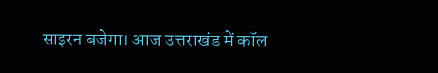साइरन बजेगा। आज उत्तराखंड में कॉल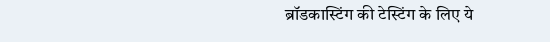ब्रॉडकास्टिंग की टेस्टिंग के लिए ये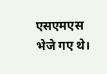एसएमएस भेजे गए थे।